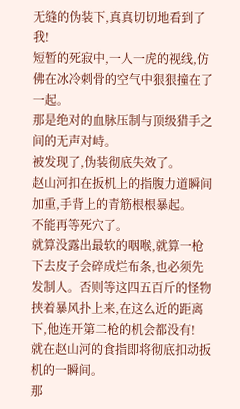无缝的伪装下,真真切切地看到了我!
短暂的死寂中,一人一虎的视线,仿佛在冰冷刺骨的空气中狠狠撞在了一起。
那是绝对的血脉压制与顶级猎手之间的无声对峙。
被发现了,伪装彻底失效了。
赵山河扣在扳机上的指腹力道瞬间加重,手背上的青筋根根暴起。
不能再等死穴了。
就算没露出最软的咽喉,就算一枪下去皮子会碎成烂布条,也必须先发制人。否则等这四五百斤的怪物挟着暴风扑上来,在这么近的距离下,他连开第二枪的机会都没有!
就在赵山河的食指即将彻底扣动扳机的一瞬间。
那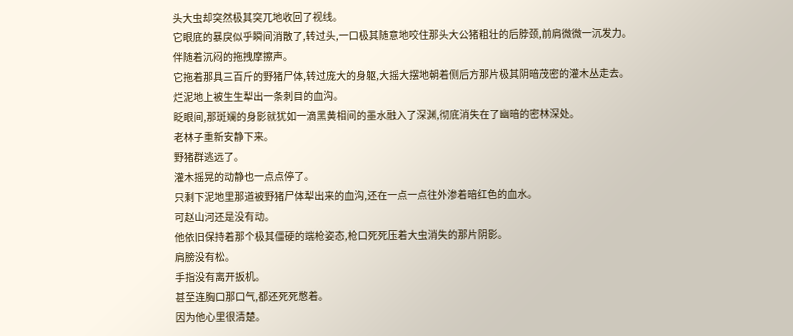头大虫却突然极其突兀地收回了视线。
它眼底的暴戾似乎瞬间消散了,转过头,一口极其随意地咬住那头大公猪粗壮的后脖颈,前肩微微一沉发力。
伴随着沉闷的拖拽摩擦声。
它拖着那具三百斤的野猪尸体,转过庞大的身躯,大摇大摆地朝着侧后方那片极其阴暗茂密的灌木丛走去。
烂泥地上被生生犁出一条刺目的血沟。
眨眼间,那斑斓的身影就犹如一滴黑黄相间的墨水融入了深渊,彻底消失在了幽暗的密林深处。
老林子重新安静下来。
野猪群逃远了。
灌木摇晃的动静也一点点停了。
只剩下泥地里那道被野猪尸体犁出来的血沟,还在一点一点往外渗着暗红色的血水。
可赵山河还是没有动。
他依旧保持着那个极其僵硬的端枪姿态,枪口死死压着大虫消失的那片阴影。
肩膀没有松。
手指没有离开扳机。
甚至连胸口那口气,都还死死憋着。
因为他心里很清楚。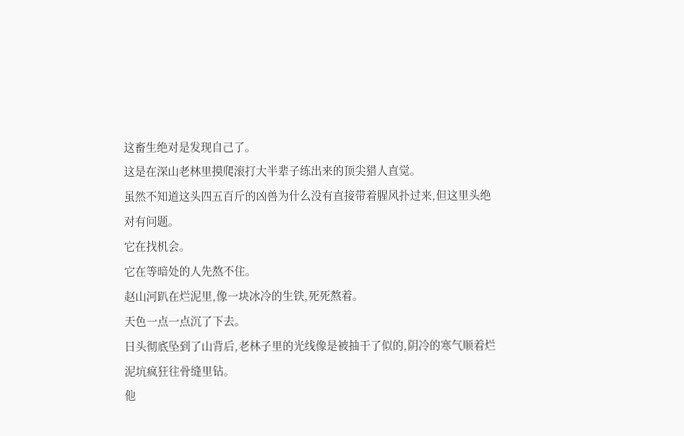这畜生绝对是发现自己了。
这是在深山老林里摸爬滚打大半辈子练出来的顶尖猎人直觉。
虽然不知道这头四五百斤的凶兽为什么没有直接带着腥风扑过来,但这里头绝对有问题。
它在找机会。
它在等暗处的人先熬不住。
赵山河趴在烂泥里,像一块冰冷的生铁,死死熬着。
天色一点一点沉了下去。
日头彻底坠到了山背后,老林子里的光线像是被抽干了似的,阴冷的寒气顺着烂泥坑疯狂往骨缝里钻。
他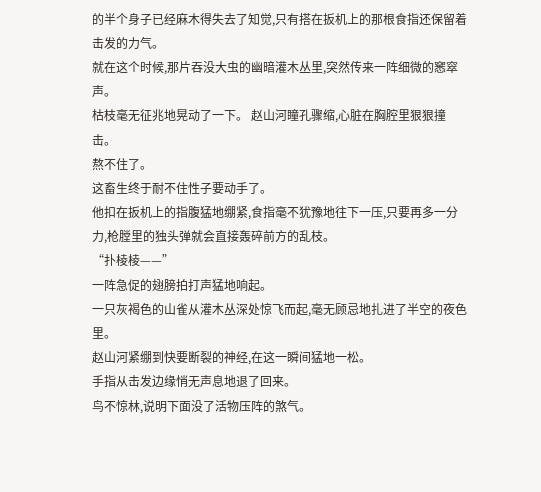的半个身子已经麻木得失去了知觉,只有搭在扳机上的那根食指还保留着击发的力气。
就在这个时候,那片吞没大虫的幽暗灌木丛里,突然传来一阵细微的窸窣声。
枯枝毫无征兆地晃动了一下。 赵山河瞳孔骤缩,心脏在胸腔里狠狠撞击。
熬不住了。
这畜生终于耐不住性子要动手了。
他扣在扳机上的指腹猛地绷紧,食指毫不犹豫地往下一压,只要再多一分力,枪膛里的独头弹就会直接轰碎前方的乱枝。
“扑棱棱——”
一阵急促的翅膀拍打声猛地响起。
一只灰褐色的山雀从灌木丛深处惊飞而起,毫无顾忌地扎进了半空的夜色里。
赵山河紧绷到快要断裂的神经,在这一瞬间猛地一松。
手指从击发边缘悄无声息地退了回来。
鸟不惊林,说明下面没了活物压阵的煞气。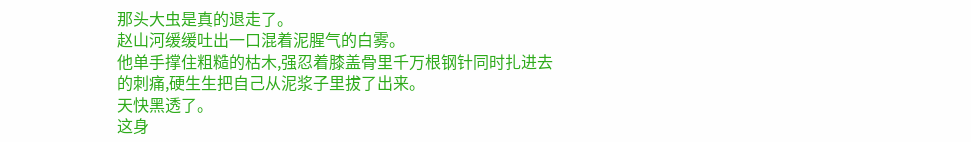那头大虫是真的退走了。
赵山河缓缓吐出一口混着泥腥气的白雾。
他单手撑住粗糙的枯木,强忍着膝盖骨里千万根钢针同时扎进去的刺痛,硬生生把自己从泥浆子里拔了出来。
天快黑透了。
这身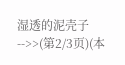湿透的泥壳子
-->>(第2/3页)(本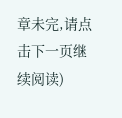章未完,请点击下一页继续阅读)